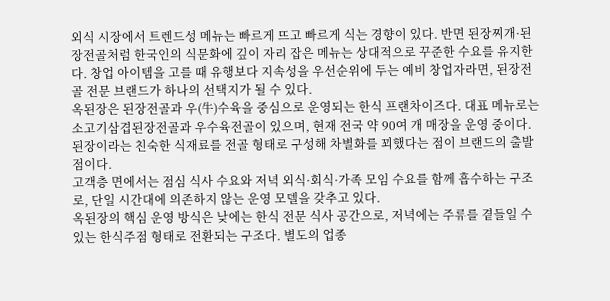외식 시장에서 트렌드성 메뉴는 빠르게 뜨고 빠르게 식는 경향이 있다. 반면 된장찌개·된장전골처럼 한국인의 식문화에 깊이 자리 잡은 메뉴는 상대적으로 꾸준한 수요를 유지한다. 창업 아이템을 고를 때 유행보다 지속성을 우선순위에 두는 예비 창업자라면, 된장전골 전문 브랜드가 하나의 선택지가 될 수 있다.
옥된장은 된장전골과 우(牛)수육을 중심으로 운영되는 한식 프랜차이즈다. 대표 메뉴로는 소고기삼겹된장전골과 우수육전골이 있으며, 현재 전국 약 90여 개 매장을 운영 중이다. 된장이라는 친숙한 식재료를 전골 형태로 구성해 차별화를 꾀했다는 점이 브랜드의 출발점이다.
고객층 면에서는 점심 식사 수요와 저녁 외식·회식·가족 모임 수요를 함께 흡수하는 구조로, 단일 시간대에 의존하지 않는 운영 모델을 갖추고 있다.
옥된장의 핵심 운영 방식은 낮에는 한식 전문 식사 공간으로, 저녁에는 주류를 곁들일 수 있는 한식주점 형태로 전환되는 구조다. 별도의 업종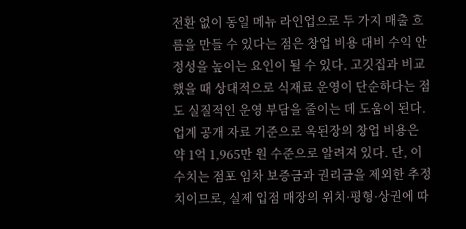전환 없이 동일 메뉴 라인업으로 두 가지 매출 흐름을 만들 수 있다는 점은 창업 비용 대비 수익 안정성을 높이는 요인이 될 수 있다. 고깃집과 비교했을 때 상대적으로 식재료 운영이 단순하다는 점도 실질적인 운영 부담을 줄이는 데 도움이 된다.
업계 공개 자료 기준으로 옥된장의 창업 비용은 약 1억 1,965만 원 수준으로 알려져 있다. 단, 이 수치는 점포 임차 보증금과 권리금을 제외한 추정치이므로, 실제 입점 매장의 위치·평형·상권에 따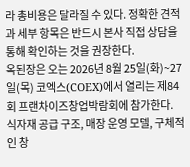라 총비용은 달라질 수 있다. 정확한 견적과 세부 항목은 반드시 본사 직접 상담을 통해 확인하는 것을 권장한다.
옥된장은 오는 2026년 8월 25일(화)~27일(목) 코엑스(COEX)에서 열리는 제84회 프랜차이즈창업박람회에 참가한다. 식자재 공급 구조, 매장 운영 모델, 구체적인 창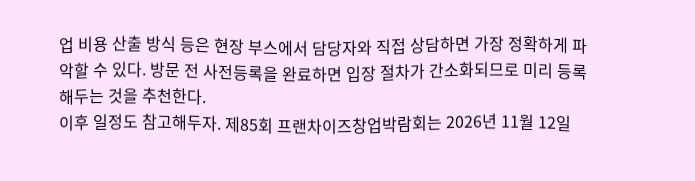업 비용 산출 방식 등은 현장 부스에서 담당자와 직접 상담하면 가장 정확하게 파악할 수 있다. 방문 전 사전등록을 완료하면 입장 절차가 간소화되므로 미리 등록해두는 것을 추천한다.
이후 일정도 참고해두자. 제85회 프랜차이즈창업박람회는 2026년 11월 12일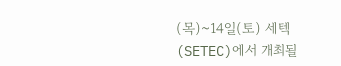(목)~14일(토) 세텍(SETEC)에서 개최될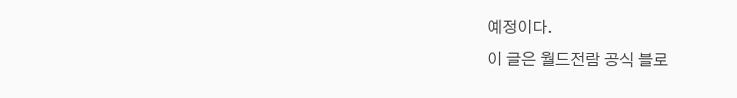예정이다.
이 글은 월드전람 공식 블로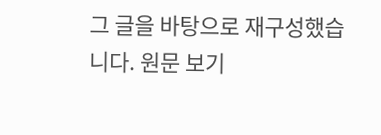그 글을 바탕으로 재구성했습니다. 원문 보기